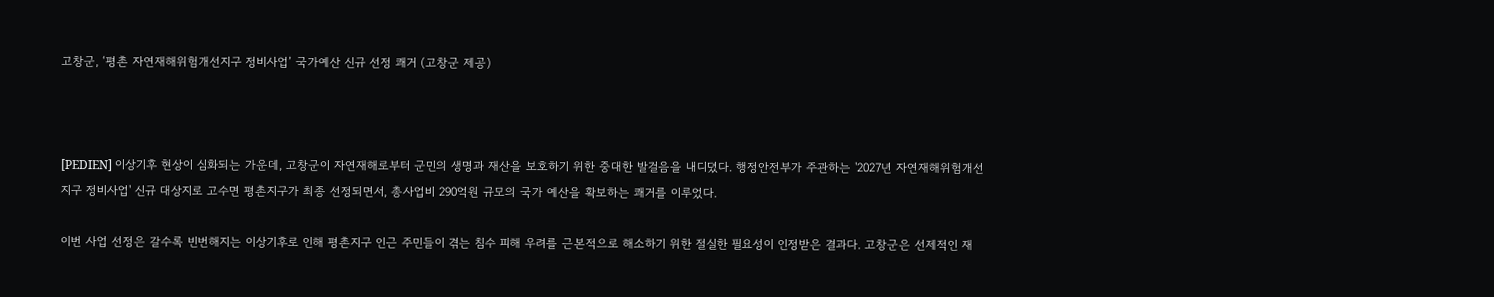고창군, ‘평촌 자연재해위험개선지구 정비사업’ 국가예산 신규 선정 쾌거 (고창군 제공)



[PEDIEN] 이상기후 현상이 심화되는 가운데, 고창군이 자연재해로부터 군민의 생명과 재산을 보호하기 위한 중대한 발걸음을 내디뎠다. 행정안전부가 주관하는 '2027년 자연재해위험개선지구 정비사업' 신규 대상지로 고수면 평촌지구가 최종 선정되면서, 총사업비 290억원 규모의 국가 예산을 확보하는 쾌거를 이루었다.

이번 사업 선정은 갈수록 빈번해지는 이상기후로 인해 평촌지구 인근 주민들이 겪는 침수 피해 우려를 근본적으로 해소하기 위한 절실한 필요성이 인정받은 결과다. 고창군은 선제적인 재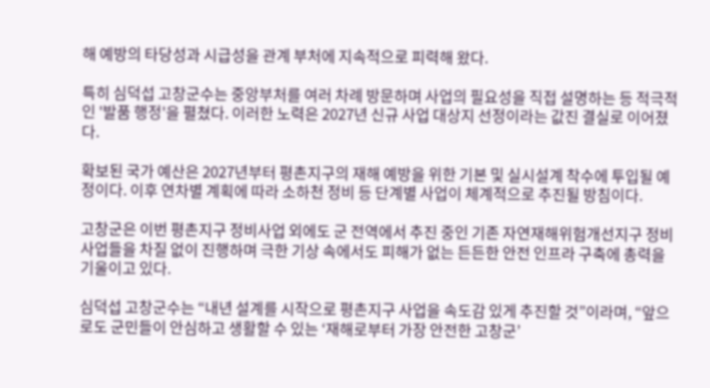해 예방의 타당성과 시급성을 관계 부처에 지속적으로 피력해 왔다.

특히 심덕섭 고창군수는 중앙부처를 여러 차례 방문하며 사업의 필요성을 직접 설명하는 등 적극적인 '발품 행정'을 펼쳤다. 이러한 노력은 2027년 신규 사업 대상지 선정이라는 값진 결실로 이어졌다.

확보된 국가 예산은 2027년부터 평촌지구의 재해 예방을 위한 기본 및 실시설계 착수에 투입될 예정이다. 이후 연차별 계획에 따라 소하천 정비 등 단계별 사업이 체계적으로 추진될 방침이다.

고창군은 이번 평촌지구 정비사업 외에도 군 전역에서 추진 중인 기존 자연재해위험개선지구 정비사업들을 차질 없이 진행하며 극한 기상 속에서도 피해가 없는 든든한 안전 인프라 구축에 총력을 기울이고 있다.

심덕섭 고창군수는 “내년 설계를 시작으로 평촌지구 사업을 속도감 있게 추진할 것”이라며, “앞으로도 군민들이 안심하고 생활할 수 있는 ‘재해로부터 가장 안전한 고창군’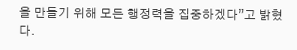을 만들기 위해 모든 행정력을 집중하겠다”고 밝혔다.